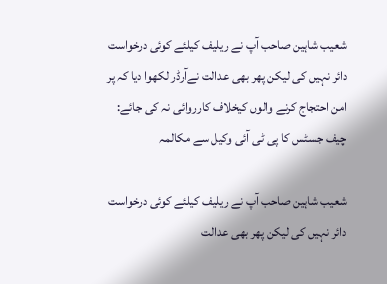شعیب شاہین صاحب آپ نے ریلیف کیلئے کوئی درخواست دائر نہیں کی لیکن پھر بھی عدالت نےآرڈر لکھوا دیا کہ پر امن احتجاج کرنے والوں کیخلاف کارروائی نہ کی جائے: چیف جسٹس کا پی ٹی آئی وکیل سے مکالمہ

شعیب شاہین صاحب آپ نے ریلیف کیلئے کوئی درخواست دائر نہیں کی لیکن پھر بھی عدالت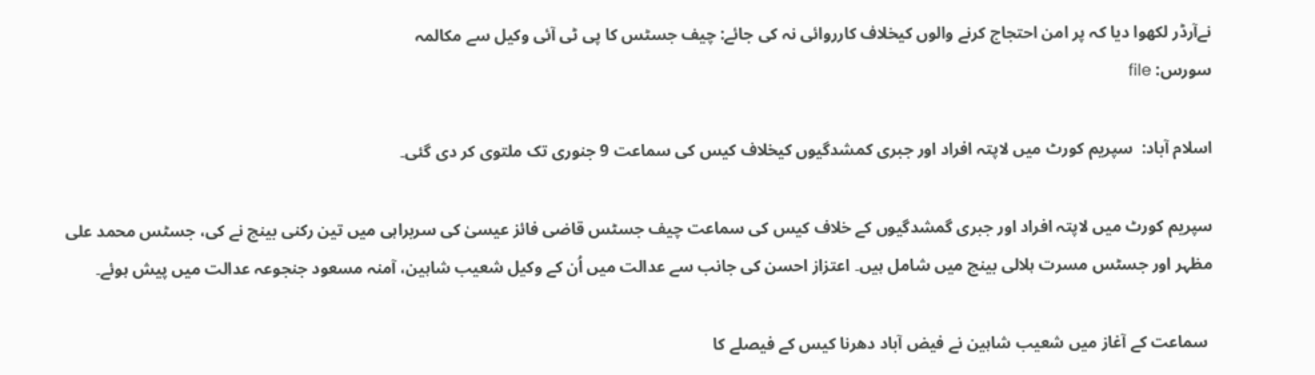نےآرڈر لکھوا دیا کہ پر امن احتجاج کرنے والوں کیخلاف کارروائی نہ کی جائے: چیف جسٹس کا پی ٹی آئی وکیل سے مکالمہ
سورس: file

اسلام آباد:  سپریم کورٹ میں لاپتہ افراد اور جبری کمشدگیوں کیخلاف کیس کی سماعت 9 جنوری تک ملتوی کر دی گئی۔

سپریم کورٹ میں لاپتہ افراد اور جبری گمشدگیوں کے خلاف کیس کی سماعت چیف جسٹس قاضی فائز عیسیٰ کی سربراہی میں تین رکنی بینچ نے کی، جسٹس محمد علی مظہر اور جسٹس مسرت ہلالی بینچ میں شامل ہیں۔ اعتزاز احسن کی جانب سے عدالت میں اُن کے وکیل شعیب شاہین، آمنہ مسعود جنجوعہ عدالت میں پیش ہوئے۔

 سماعت کے آغاز میں شعیب شاہین نے فیض آباد دھرنا کیس کے فیصلے کا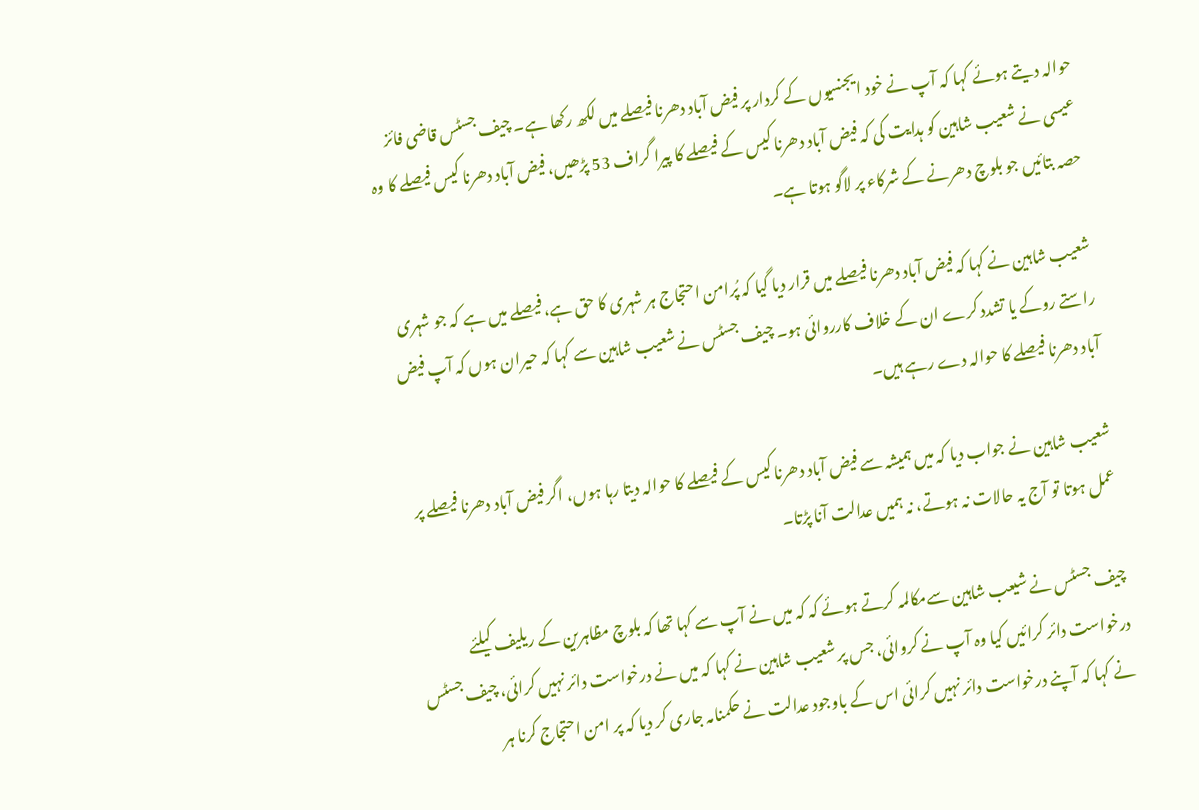حوالہ دیتے ہوئے کہا کہ آپ نے خود ایجنسیوں کے کردار پر فیض آباد دھرنا فیصلے میں لکھ رکھا ہے۔ چیف جسٹس قاضی فائز عیسی نے شعیب شاہین کو ہدایت کی کہ فیض آباد دھرنا کیس کے فیصلے کا پیرا گراف 53 پڑھیں، فیض آباد دھرنا کیس فیصلے کا وہ حصہ بتائیں جو بلوچ دھرنے کے شرکاء پر لاگو ہوتا ہے۔

شعیب شاہین نے کہا کہ فیض آباد دھرنا فیصلے میں قرار دیا گیا کہ پُرامن احتجاج ہر شہری کا حق ہے، فیصلے میں ہے کہ جو شہری راستے روکے یا تشدد کرے ان کے خلاف کارروائی ہو۔ چیف جسٹس نے شعیب شاہین سے کہا کہ حیران ہوں کہ آپ فیض آباد دھرنا فیصلے کا حوالہ دے رہے ہیں۔

شعیب شاہین نے جواب دیا کہ میں ہمیشہ سے فیض آباد دھرنا کیس کے فیصلے کا حوالہ دیتا رہا ہوں، اگر فیض آباد دھرنا فیصلے پر عمل ہوتا تو آج یہ حالات نہ ہوتے، نہ ہمیں عدالت آنا پڑتا۔

چیف جسٹس نے شیعب شاہین سےمکالمہ کرتے ہوئے کہ کہ میں نے آپ سے کہا تھا کہ بلوچ مظاہرین کے ریلیف کیلئے درخواست دائر کرائیں کیا وہ آپ نے کروائی، جس پر شعیب شاہین نے کہا کہ میں نے درخواست دائر نہیں کرائی، چیف جسٹس نے کہا کہ آپنے درخواست دائر نہیں کرائی اس کے باوجود عدالت نے حکمنامہ جاری کر دیا کہ پر امن احتجاج کرنا ہر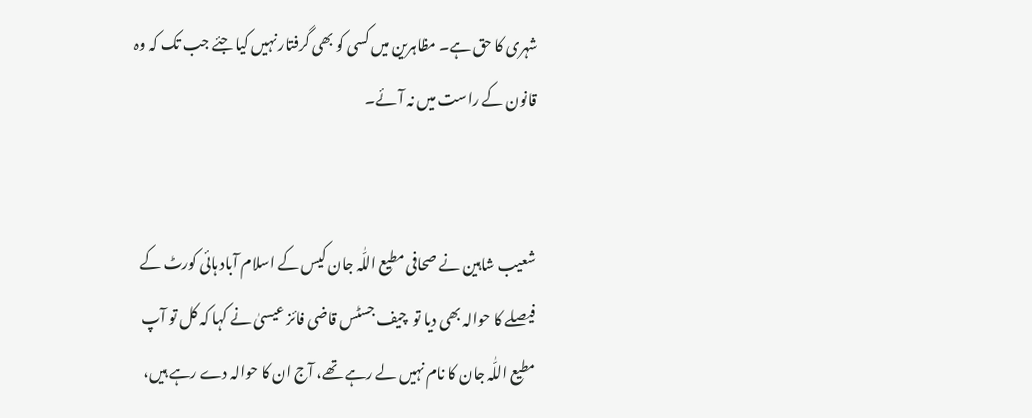شہری کا حق ہے۔ مظاہرین میں کسی کو بھی گرفتار نہیں کیا جئے جب تک کہ وہ قانون کے راست میں نہ آئے۔


شعیب شاہین نے صحافی مطیع اللّٰہ جان کیس کے اسلام آباد ہائی کورٹ کے فیصلے کا حوالہ بھی دیا تو  چیف جسٹس قاضی فائز عیسیٰ نے کہا کہ کل تو آپ مطیع اللّٰہ جان کا نام نہیں لے رہے تھے، آج ان کا حوالہ دے رہے ہیں،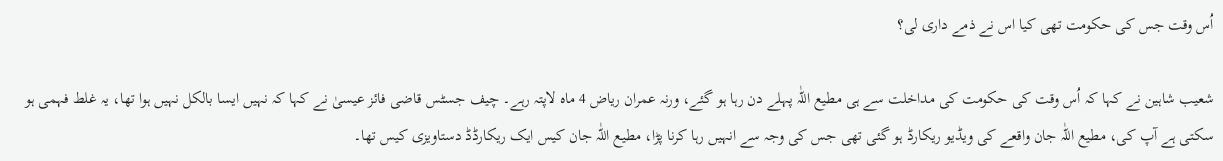اُس وقت جس کی حکومت تھی کیا اس نے ذمے داری لی؟

شعیب شاہین نے کہا کہ اُس وقت کی حکومت کی مداخلت سے ہی مطیع اللّٰہ پہلے دن رہا ہو گئے، ورنہ عمران ریاض 4 ماہ لاپتہ رہے۔ چیف جسٹس قاضی فائز عیسیٰ نے کہا کہ نہیں ایسا بالکل نہیں ہوا تھا، یہ غلط فہمی ہو سکتی ہے آپ کی، مطیع اللّٰہ جان واقعے کی ویڈیو ریکارڈ ہو گئی تھی جس کی وجہ سے انہیں رہا کرنا پڑا، مطیع اللّٰہ جان کیس ایک ریکارڈڈ دستاویزی کیس تھا۔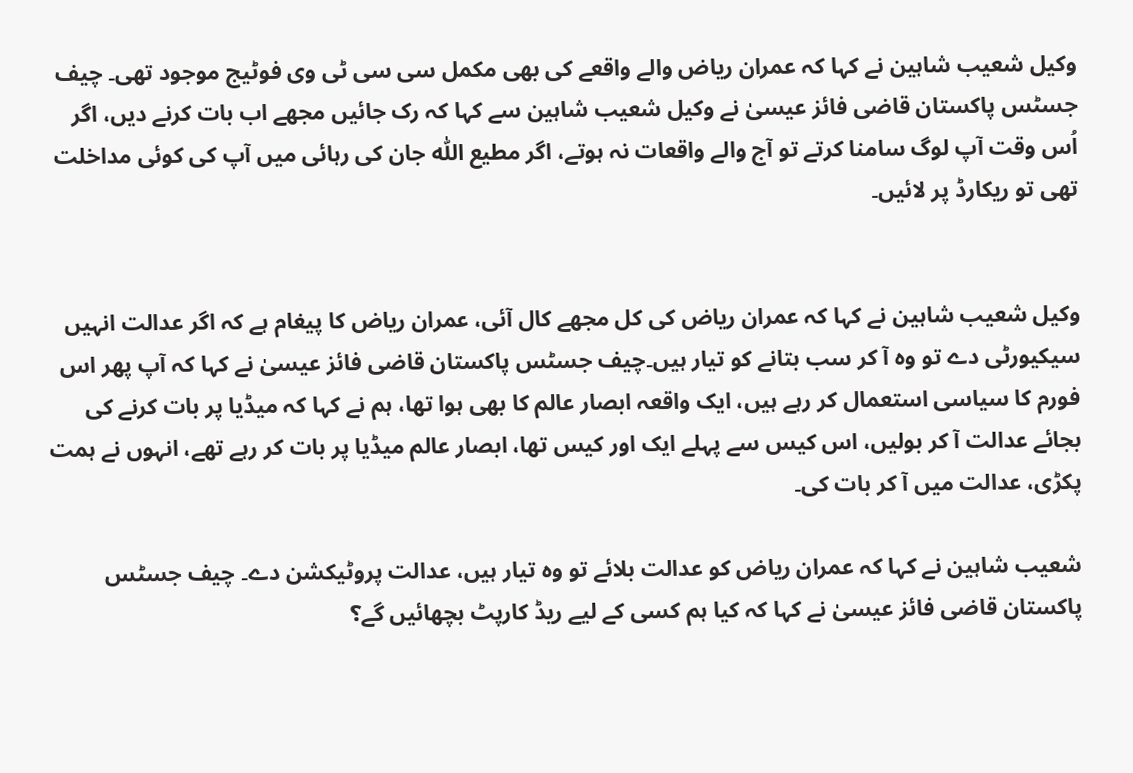وکیل شعیب شاہین نے کہا کہ عمران ریاض والے واقعے کی بھی مکمل سی سی ٹی وی فوٹیج موجود تھی۔ چیف جسٹس پاکستان قاضی فائز عیسیٰ نے وکیل شعیب شاہین سے کہا کہ رک جائیں مجھے اب بات کرنے دیں، اگر اُس وقت آپ لوگ سامنا کرتے تو آج والے واقعات نہ ہوتے، اگر مطیع اللّٰہ جان کی رہائی میں آپ کی کوئی مداخلت تھی تو ریکارڈ پر لائیں۔


وکیل شعیب شاہین نے کہا کہ عمران ریاض کی کل مجھے کال آئی، عمران ریاض کا پیغام ہے کہ اگر عدالت انہیں سیکیورٹی دے تو وہ آ کر سب بتانے کو تیار ہیں۔چیف جسٹس پاکستان قاضی فائز عیسیٰ نے کہا کہ آپ پھر اس فورم کا سیاسی استعمال کر رہے ہیں، ایک واقعہ ابصار عالم کا بھی ہوا تھا، ہم نے کہا کہ میڈیا پر بات کرنے کی بجائے عدالت آ کر بولیں، اس کیس سے پہلے ایک اور کیس تھا، ابصار عالم میڈیا پر بات کر رہے تھے، انہوں نے ہمت پکڑی، عدالت میں آ کر بات کی۔

شعیب شاہین نے کہا کہ عمران ریاض کو عدالت بلائے تو وہ تیار ہیں، عدالت پروٹیکشن دے۔ چیف جسٹس پاکستان قاضی فائز عیسیٰ نے کہا کہ کیا ہم کسی کے لیے ریڈ کارپٹ بچھائیں گے؟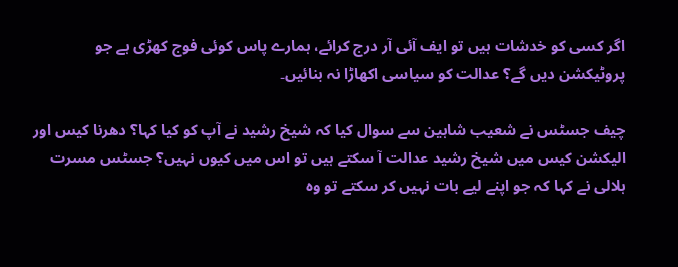اگر کسی کو خدشات ہیں تو ایف آئی آر درج کرائے، ہمارے پاس کوئی فوج کھڑی ہے جو پروٹیکشن دیں گے؟ عدالت کو سیاسی اکھاڑا نہ بنائیں۔

چیف جسٹس نے شعیب شاہین سے سوال کیا کہ شیخ رشید نے آپ کو کیا کہا؟ دھرنا کیس اور الیکشن کیس میں شیخ رشید عدالت آ سکتے ہیں تو اس میں کیوں نہیں؟ جسٹس مسرت ہلالی نے کہا کہ جو اپنے لیے بات نہیں کر سکتے تو وہ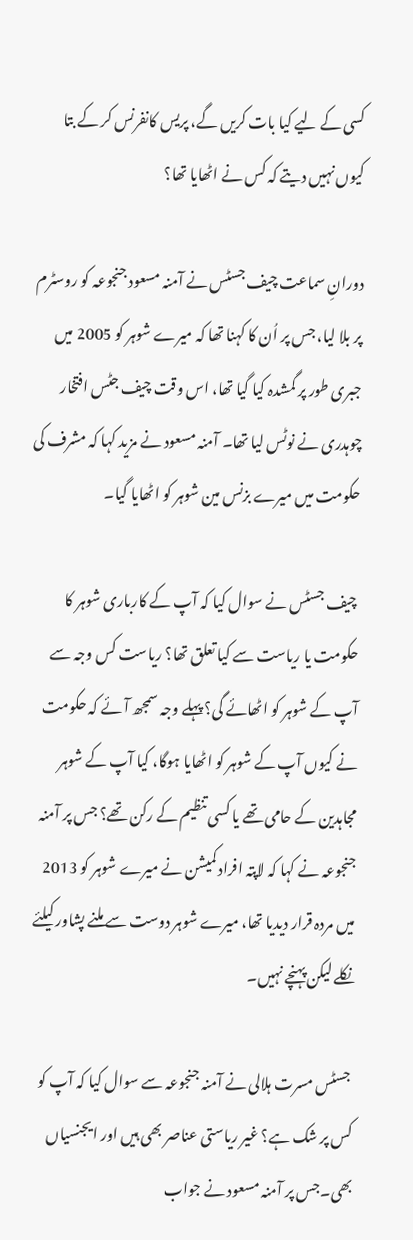کسی کے لیے کیا بات کریں گے، پریس کانفرنس کر کے بتا کیوں نہیں دیتے کہ کس نے اٹھایا تھا؟

دورانِ سماعت چیف جسٹس نے آمنہ مسعود جنجوعہ کو روسٹرم پر بلا لیا، جس پر اُن کا کہنا تھا کہ میرے شوہر کو 2005 میں جبری طور پر گمشدہ کیا گیا تھا، اس وقت چیف جٹس افتخار چوہدری نے نوٹس لیا تھا۔ آمنہ مسعود نے مزید کہا کہ مشرف کی حکومت میں میرے بزنس مین شوہر کو اٹھایا گیا۔

 چیف جسٹس نے سوال کیا کہ آپ کے کارباری شوہر کا حکومت یا ریاست سے کیا تعلق تھا؟ ریاست کس وجہ سے آپ کے شوہر کو اٹھائے گی؟ پہلے وجہ سمجھ آئے کہ حکومت نے کیوں آپ کے شوہر کو اٹھایا ہوگا، کیا آپ کے شوہر مجاہدین کے حامی تھے یا کسی تنظیم کے رکن تھے؟ جس پر آمنہ جنجوعہ نے کہا کہ لاپتہ افراد کمیشن نے میرے شوہر کو 2013 میں مردہ قرار دیدیا تھا، میرے شوہر دوست سے ملنے پشاور کیلئے نکلے لیکن پہنچے نہیں۔

 جسٹس مسرت ہلالی نے آمنہ جنجوعہ سے سوال کیا کہ آپ کو کس پر شک ہے؟ غیر ریاستی عناصر بھی ہیں اور ایجنسیاں بھی۔جس پر آمنہ مسعود نے جواب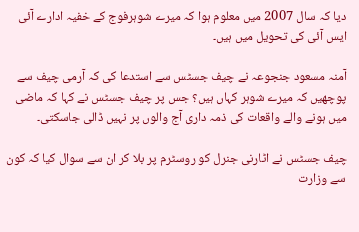دیا کہ سال 2007 میں معلوم ہوا کہ میرے شوہرفوج کے خفیہ ادارے آئی ایس آئی کی تحویل میں ہیں۔

آمنہ مسعود جنجوعہ نے چیف جسٹس سے استدعا کی کہ آرمی چیف سے پوچھیں کہ میرے شوہر کہاں ہیں؟ جس پر چیف جسٹس نے کہا کہ ماضی میں ہونے والے واقعات کی ذمہ داری آج والوں پر نہیں ڈالی جاسکتی۔

چیف جسٹس نے اٹارنی جنرل کو روسٹرم پر بلا کر ان سے سوال کیا کہ کون سے وزارت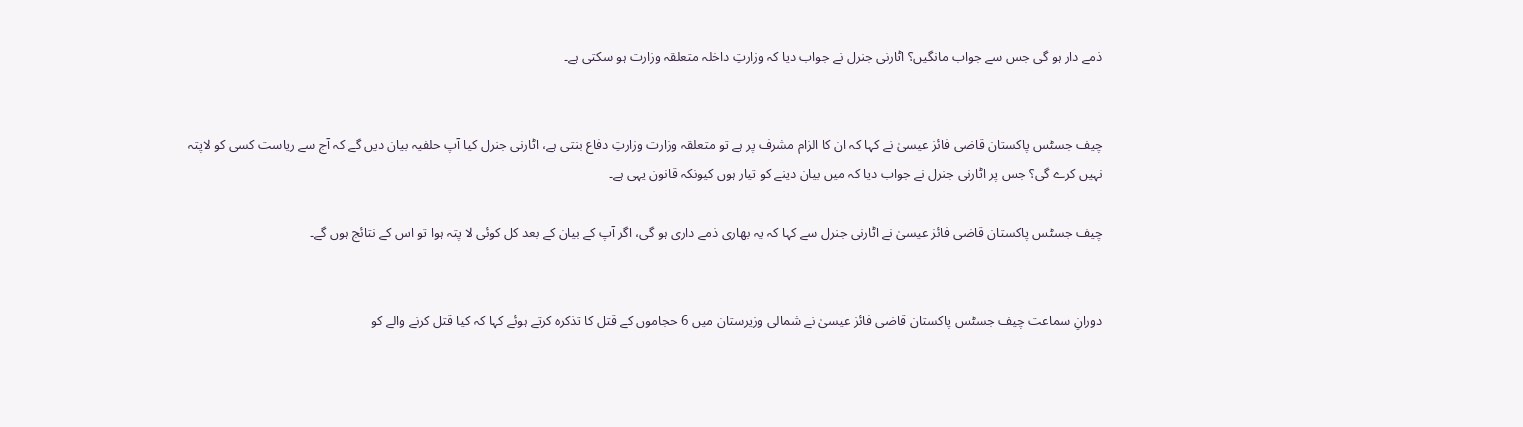ذمے دار ہو گی جس سے جواب مانگیں؟ اٹارنی جنرل نے جواب دیا کہ وزارتِ داخلہ متعلقہ وزارت ہو سکتی ہے۔


چیف جسٹس پاکستان قاضی فائز عیسیٰ نے کہا کہ ان کا الزام مشرف پر ہے تو متعلقہ وزارت وزارتِ دفاع بنتی ہے، اٹارنی جنرل کیا آپ حلفیہ بیان دیں گے کہ آج سے ریاست کسی کو لاپتہ نہیں کرے گی؟ جس پر اٹارنی جنرل نے جواب دیا کہ میں بیان دینے کو تیار ہوں کیونکہ قانون یہی ہے۔

چیف جسٹس پاکستان قاضی فائز عیسیٰ نے اٹارنی جنرل سے کہا کہ یہ بھاری ذمے داری ہو گی، اگر آپ کے بیان کے بعد کل کوئی لا پتہ ہوا تو اس کے نتائج ہوں گے۔


دورانِ سماعت چیف جسٹس پاکستان قاضی فائز عیسیٰ نے شمالی وزیرستان میں 6 حجاموں کے قتل کا تذکرہ کرتے ہوئے کہا کہ کیا قتل کرنے والے کو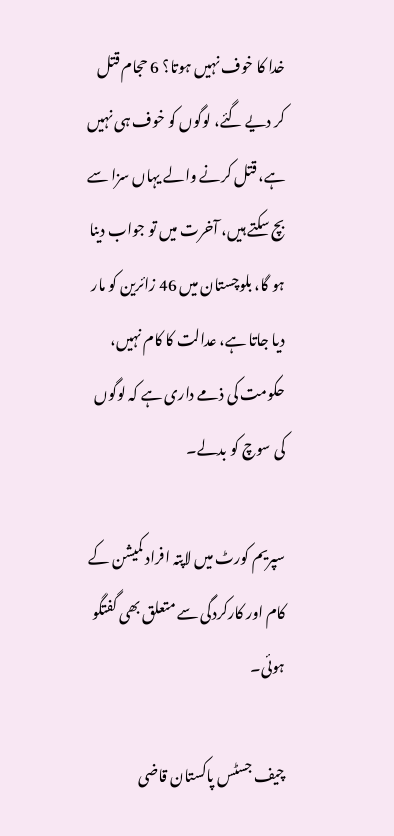خدا کا خوف نہیں ہوتا؟ 6 حجام قتل کر دیے گئے، لوگوں کو خوف ہی نہیں ہے، قتل کرنے والے یہاں سزا سے بچ سکتے ہیں، آخرت میں تو جواب دینا ہو گا، بلوچستان میں 46 زائرین کو مار دیا جاتا ہے، عدالت کا کام نہیں، حکومت کی ذمے داری ہے کہ لوگوں کی سوچ کو بدلے۔

سپریم کورٹ میں لاپتہ افراد کمیشن کے کام اور کارکردگی سے متعلق بھی گفتگو ہوئی۔

چیف جسٹس پاکستان قاضی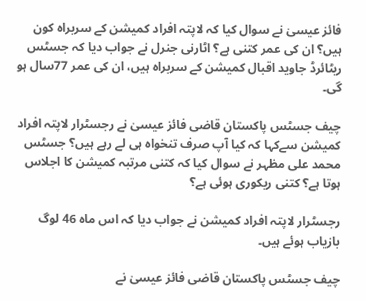فائز عیسیٰ نے سوال کیا کہ لاپتہ افراد کمیشن کے سربراہ کون ہیں؟ ان کی عمر کتنی ہے؟ اٹارنی جنرل نے جواب دیا کہ جسٹس ریٹائرڈ جاوید اقبال کمیشن کے سربراہ ہیں، ان کی عمر 77سال ہو گی۔

چیف جسٹس پاکستان قاضی فائز عیسیٰ نے رجسٹرار لاپتہ افراد کمیشن سےکہا کہ کیا آپ صرف تنخواہ ہی لے رہے ہیں؟ جسٹس محمد علی مظہر نے سوال کیا کہ کتنی مرتبہ کمیشن کا اجلاس ہوتا ہے؟ کتنی ریکوری ہوئی ہے؟

رجسٹرار لاپتہ افراد کمیشن نے جواب دیا کہ اس ماہ 46 لوگ بازیاب ہوئے ہیں۔

چیف جسٹس پاکستان قاضی فائز عیسیٰ نے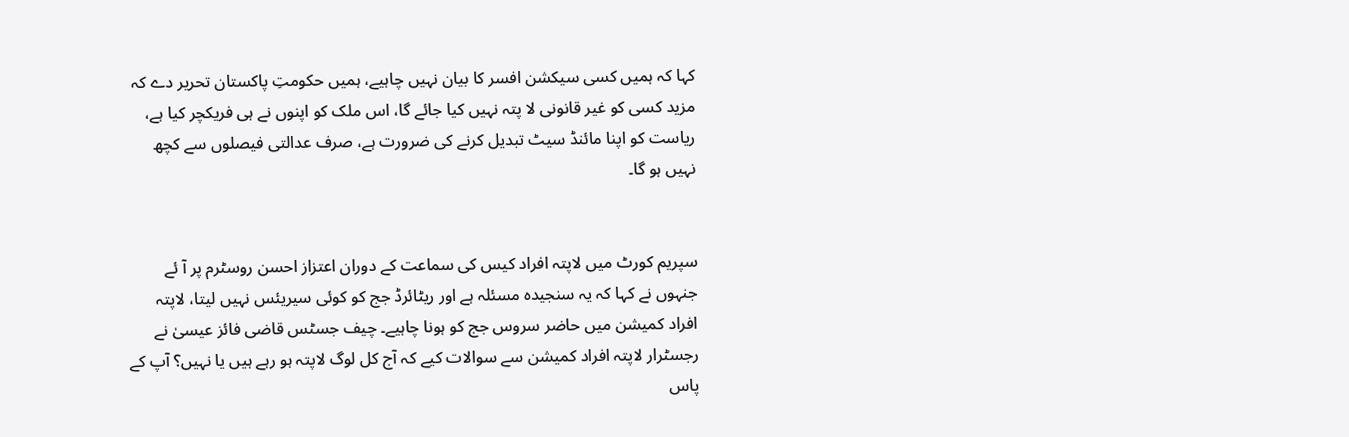کہا کہ ہمیں کسی سیکشن افسر کا بیان نہیں چاہیے، ہمیں حکومتِ پاکستان تحریر دے کہ مزید کسی کو غیر قانونی لا پتہ نہیں کیا جائے گا، اس ملک کو اپنوں نے ہی فریکچر کیا ہے، ریاست کو اپنا مائنڈ سیٹ تبدیل کرنے کی ضرورت ہے، صرف عدالتی فیصلوں سے کچھ نہیں ہو گا۔


سپریم کورٹ میں لاپتہ افراد کیس کی سماعت کے دوران اعتزاز احسن روسٹرم پر آ ئے جنہوں نے کہا کہ یہ سنجیدہ مسئلہ ہے اور ریٹائرڈ جج کو کوئی سیریئس نہیں لیتا، لاپتہ افراد کمیشن میں حاضر سروس جج کو ہونا چاہیے۔ چیف جسٹس قاضی فائز عیسیٰ نے رجسٹرار لاپتہ افراد کمیشن سے سوالات کیے کہ آج کل لوگ لاپتہ ہو رہے ہیں یا نہیں؟ آپ کے پاس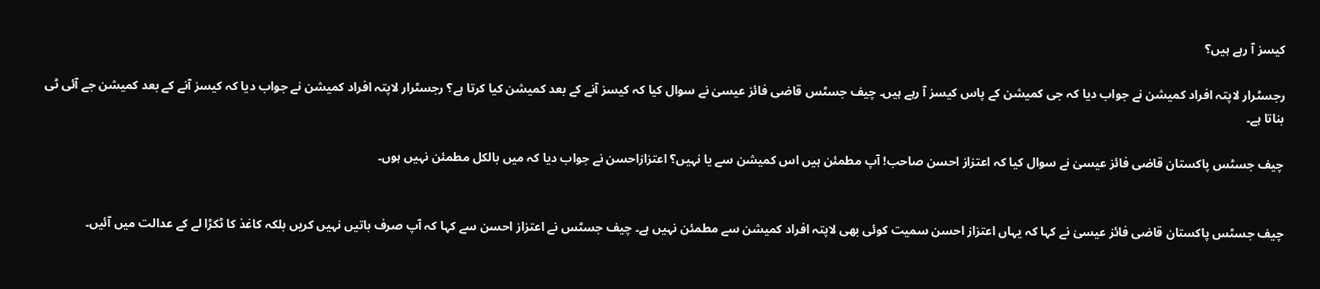کیسز آ رہے ہیں؟

رجسٹرار لاپتہ افراد کمیشن نے جواب دیا کہ جی کمیشن کے پاس کیسز آ رہے ہیں۔ چیف جسٹس قاضی فائز عیسیٰ نے سوال کیا کہ کیسز آنے کے بعد کمیشن کیا کرتا ہے؟ رجسٹرار لاپتہ افراد کمیشن نے جواب دیا کہ کیسز آنے کے بعد کمیشن جے آئی ٹی بناتا ہے۔

چیف جسٹس پاکستان قاضی فائز عیسیٰ نے سوال کیا کہ اعتزاز احسن صاحب! آپ مطمئن ہیں اس کمیشن سے یا نہیں؟ اعتزازاحسن نے جواب دیا کہ میں بالکل مطمئن نہیں ہوں۔


چیف جسٹس پاکستان قاضی فائز عیسیٰ نے کہا کہ یہاں اعتزاز احسن سمیت کوئی بھی لاپتہ افراد کمیشن سے مطمئن نہیں ہے۔ چیف جسٹس نے اعتزاز احسن سے کہا کہ آپ صرف باتیں نہیں کریں بلکہ کاغذ کا ٹکڑا لے کے عدالت میں آئیں۔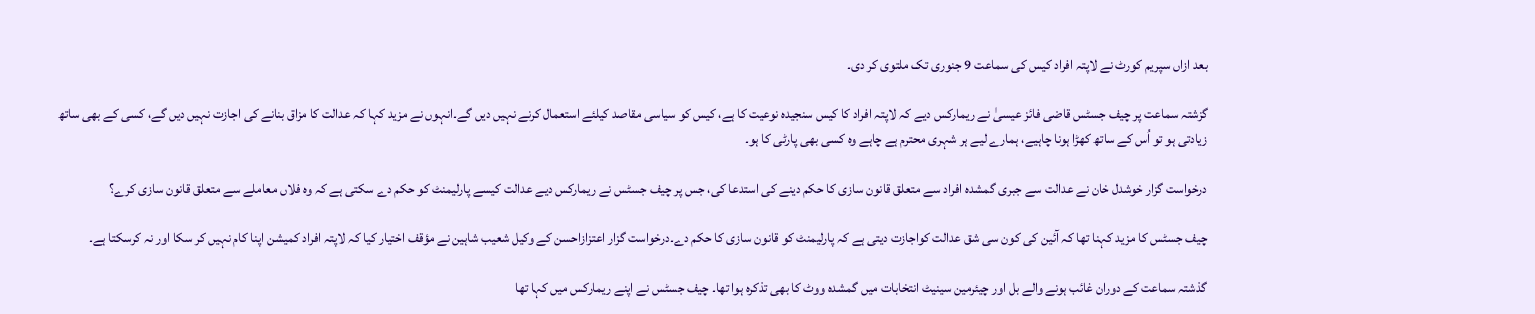بعد ازاں سپریم کورٹ نے لاپتہ افراد کیس کی سماعت 9 جنوری تک ملتوی کر دی۔

گزشتہ سماعت پر چیف جسٹس قاضی فائز عیسیٰ نے ریمارکس دیے کہ لاپتہ افراد کا کیس سنجیدہ نوعیت کا ہے، کیس کو سیاسی مقاصد کیلئے استعمال کرنے نہیں دیں گے۔انہوں نے مزید کہا کہ عدالت کا مزاق بنانے کی اجازت نہیں دیں گے، کسی کے بھی ساتھ زیادتی ہو تو اُس کے ساتھ کھڑا ہونا چاہیے، ہمارے لیے ہر شہری محترم ہے چاہے وہ کسی بھی پارٹی کا ہو۔

درخواست گزار خوشدل خان نے عدالت سے جبری گمشدہ افراد سے متعلق قانون سازی کا حکم دینے کی استدعا کی، جس پر چیف جسٹس نے ریمارکس دیے عدالت کیسے پارلیمنٹ کو حکم دے سکتی ہے کہ وہ فلاں معاملے سے متعلق قانون سازی کرے؟

چیف جسٹس کا مزید کہنا تھا کہ آئین کی کون سی شق عدالت کواجازت دیتی ہے کہ پارلیمنٹ کو قانون سازی کا حکم دے۔درخواست گزار اعتزازاحسن کے وکیل شعیب شاہین نے مؤقف اختیار کیا کہ لاپتہ افراد کمیشن اپنا کام نہیں کر سکا اور نہ کرسکتا ہے۔

گذشتہ سماعت کے دوران غائب ہونے والے بل اور چیئرمین سینیٹ انتخابات میں گمشدہ ووٹ کا بھی تذکرہ ہوا تھا۔ چیف جسٹس نے اپنے ریمارکس میں کہا تھا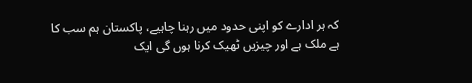کہ ہر ادارے کو اپنی حدود میں رہنا چاہیے، پاکستان ہم سب کا ہے ملک ہے اور چیزیں ٹھیک کرنا ہوں گی ایک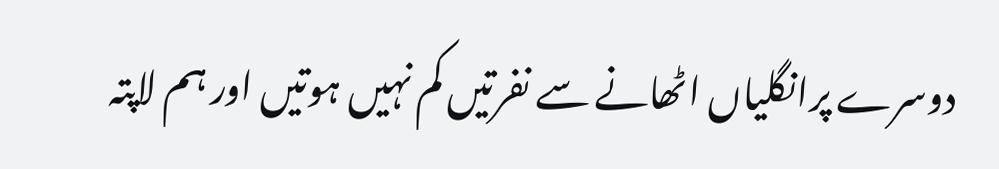دوسرے پرانگلیاں اٹھانے سے نفرتیں کم نہیں ہوتیں اور ہم لاپتہ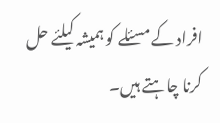افراد کے مسئلے کو ہمیشہ کیلئے حل کرنا چاہتے ہیں۔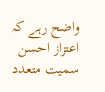واضح رہے کہ اعتزاز احسن سمیت متعدد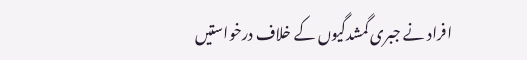افراد نے جبری گمشدگیوں کے خلاف درخواستیں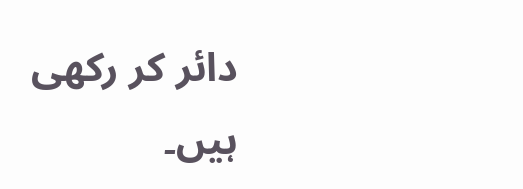دائر کر رکھی ہیں۔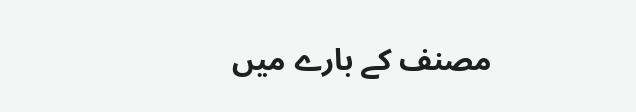مصنف کے بارے میں